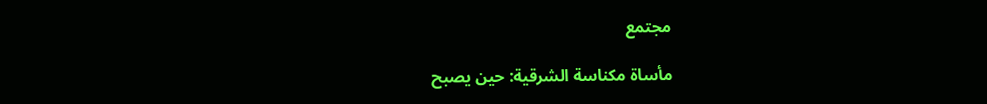مجتمع

مأساة مكناسة الشرقية: حين يصبح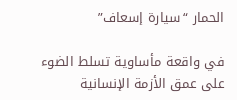الحمار “سيارة إسعاف”

في واقعة مأساوية تسلط الضوء على عمق الأزمة الإنسانية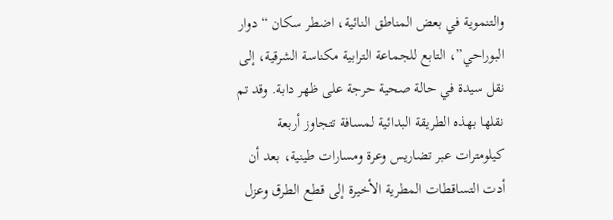والتنموية في بعض المناطق النائية، اضطر سكان “دوار البوراحي”، التابع للجماعة الترابية مكناسة الشرقية، إلى نقل سيدة في حالة صحية حرجة على ظهر دابة. وقد تم نقلها بهذه الطريقة البدائية لمسافة تتجاوز أربعة كيلومترات عبر تضاريس وعرة ومسارات طينية، بعد أن أدت التساقطات المطرية الأخيرة إلى قطع الطرق وعزل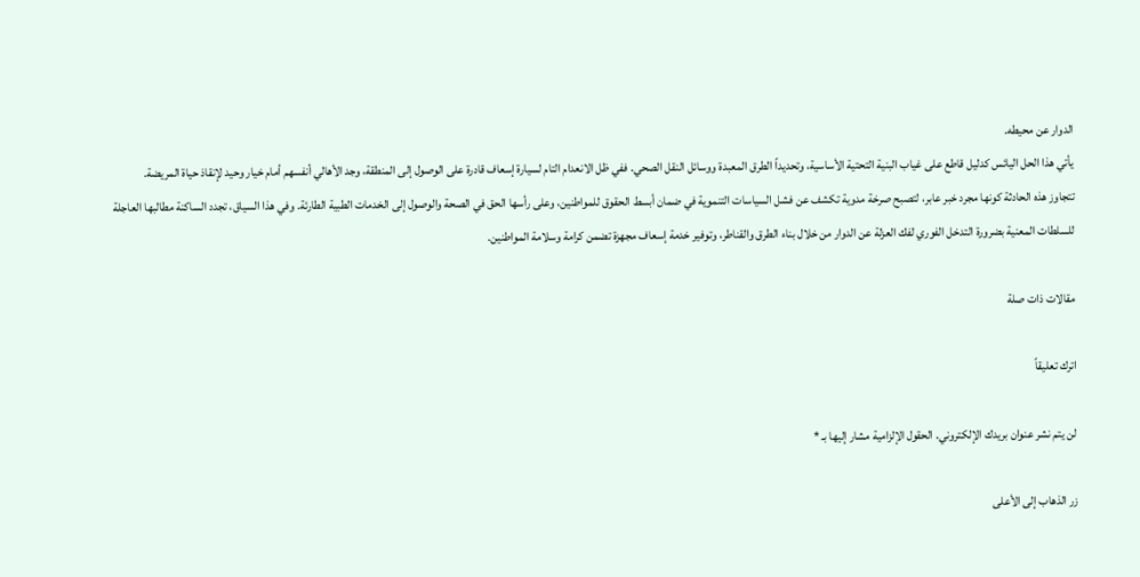الدوار عن محيطه.
يأتي هذا الحل اليائس كدليل قاطع على غياب البنية التحتية الأساسية، وتحديداً الطرق المعبدة ووسائل النقل الصحي. ففي ظل الانعدام التام لسيارة إسعاف قادرة على الوصول إلى المنطقة، وجد الأهالي أنفسهم أمام خيار وحيد لإنقاذ حياة المريضة.
تتجاوز هذه الحادثة كونها مجرد خبر عابر، لتصبح صرخة مدوية تكشف عن فشل السياسات التنموية في ضمان أبسط الحقوق للمواطنين، وعلى رأسها الحق في الصحة والوصول إلى الخدمات الطبية الطارئة. وفي هذا السياق، تجدد الساكنة مطالبها العاجلة للسلطات المعنية بضرورة التدخل الفوري لفك العزلة عن الدوار من خلال بناء الطرق والقناطر، وتوفير خدمة إسعاف مجهزة تضمن كرامة وسلامة المواطنين.

مقالات ذات صلة

اترك تعليقاً

لن يتم نشر عنوان بريدك الإلكتروني. الحقول الإلزامية مشار إليها بـ *

زر الذهاب إلى الأعلى